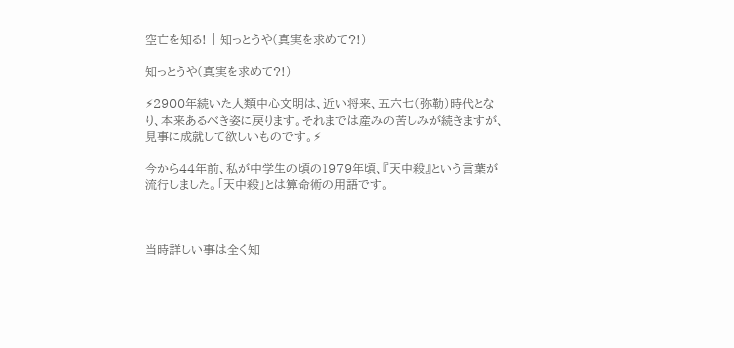空亡を知る! | 知っとうや(真実を求めて?!)

知っとうや(真実を求めて?!)

⚡2900年続いた人類中心文明は、近い将来、五六七(弥勒)時代となり、本来あるべき姿に戻ります。それまでは産みの苦しみが続きますが、見事に成就して欲しいものです。⚡

今から44年前、私が中学生の頃の1979年頃、『天中殺』という言葉が流行しました。「天中殺」とは算命術の用語です。



当時詳しい事は全く知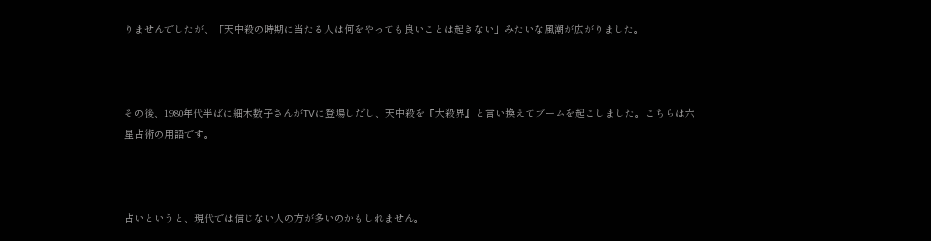りませんでしたが、「天中殺の時期に当たる人は何をやっても良いことは起きない」みたいな風潮が広がりました。



その後、1980年代半ばに細木数子さんがTVに登場しだし、天中殺を『大殺界』と言い換えてブームを起こしました。こちらは六星占術の用語です。



占いというと、現代では信じない人の方が多いのかもしれません。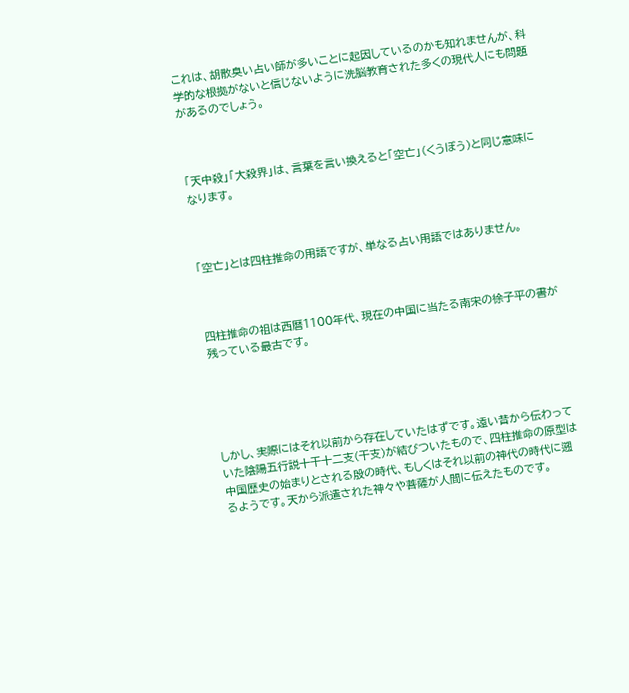これは、胡散臭い占い師が多いことに起因しているのかも知れませんが、科学的な根拠がないと信じないように洗脳教育された多くの現代人にも問題があるのでしょう。



「天中殺」「大殺界」は、言葉を言い換えると「空亡」(くうぼう)と同じ意味になります。



「空亡」とは四柱推命の用語ですが、単なる占い用語ではありません。



四柱推命の祖は西暦1100年代、現在の中国に当たる南宋の徐子平の書が残っている最古です。





しかし、実際にはそれ以前から存在していたはずです。遠い昔から伝わっていた陰陽五行説十干十二支(干支)が結びついたもので、四柱推命の原型は中国歴史の始まりとされる殷の時代、もしくはそれ以前の神代の時代に遡るようです。天から派遣された神々や菩薩が人間に伝えたものです。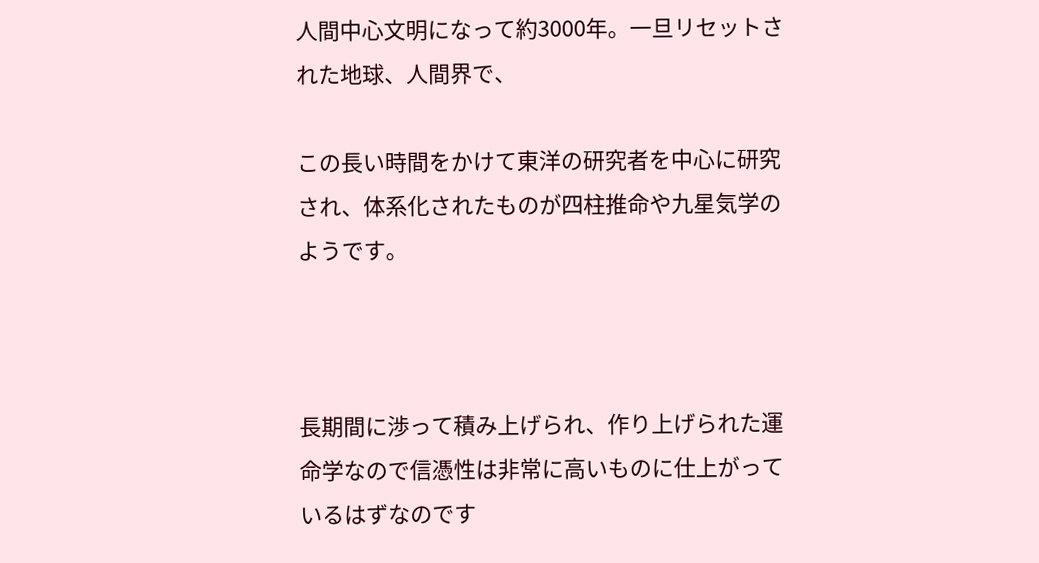人間中心文明になって約3000年。一旦リセットされた地球、人間界で、

この長い時間をかけて東洋の研究者を中心に研究され、体系化されたものが四柱推命や九星気学のようです。



長期間に渉って積み上げられ、作り上げられた運命学なので信憑性は非常に高いものに仕上がっているはずなのです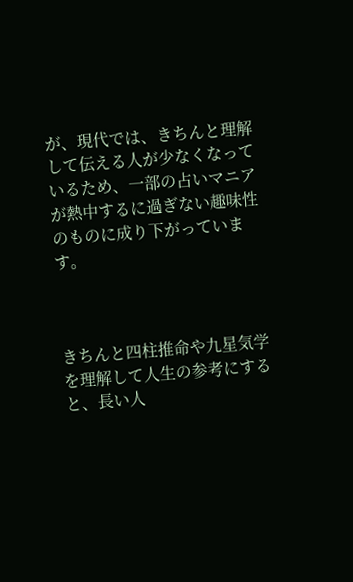が、現代では、きちんと理解して伝える人が少なくなっているため、一部の占いマニアが熱中するに過ぎない趣味性のものに成り下がっています。



きちんと四柱推命や九星気学を理解して人生の参考にすると、長い人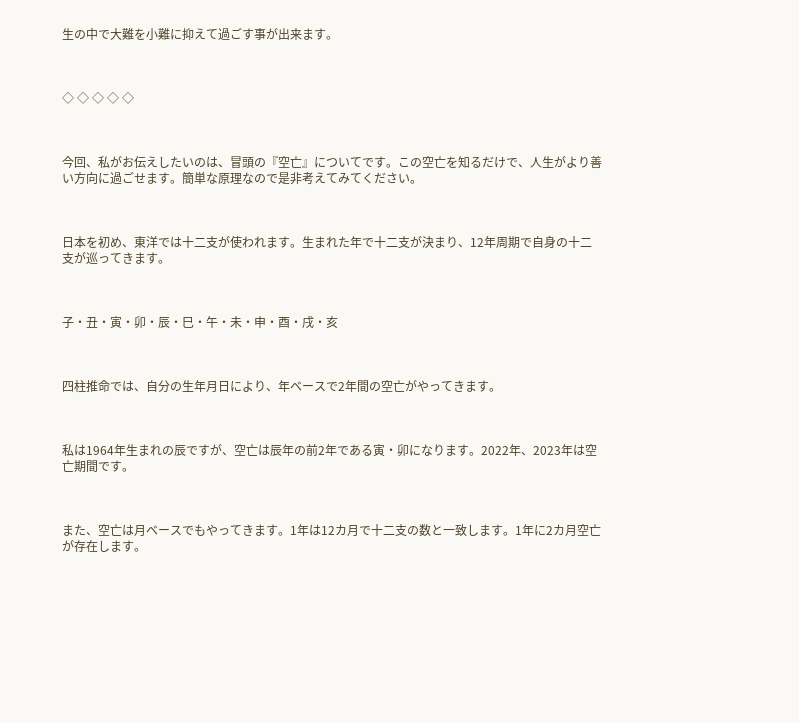生の中で大難を小難に抑えて過ごす事が出来ます。



◇ ◇ ◇ ◇ ◇



今回、私がお伝えしたいのは、冒頭の『空亡』についてです。この空亡を知るだけで、人生がより善い方向に過ごせます。簡単な原理なので是非考えてみてください。



日本を初め、東洋では十二支が使われます。生まれた年で十二支が決まり、12年周期で自身の十二支が巡ってきます。



子・丑・寅・卯・辰・巳・午・未・申・酉・戌・亥



四柱推命では、自分の生年月日により、年ベースで2年間の空亡がやってきます。



私は1964年生まれの辰ですが、空亡は辰年の前2年である寅・卯になります。2022年、2023年は空亡期間です。



また、空亡は月ベースでもやってきます。1年は12カ月で十二支の数と一致します。1年に2カ月空亡が存在します。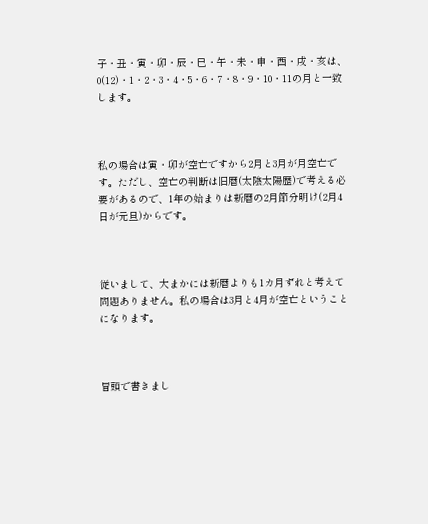子・丑・寅・卯・辰・巳・午・未・申・酉・戌・亥は、0(12)・1・2・3・4・5・6・7・8・9・10・11の月と一致します。



私の場合は寅・卯が空亡ですから2月と3月が月空亡です。ただし、空亡の判断は旧暦(太陰太陽歴)で考える必要があるので、1年の始まりは新暦の2月節分明け(2月4日が元旦)からです。



従いまして、大まかには新暦よりも1カ月ずれと考えて問題ありません。私の場合は3月と4月が空亡ということになります。



冒頭で書きまし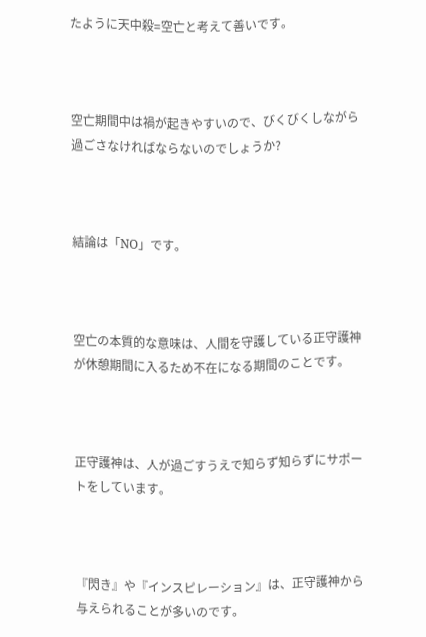たように天中殺=空亡と考えて善いです。



空亡期間中は禍が起きやすいので、びくびくしながら過ごさなければならないのでしょうか?



結論は「NO」です。



空亡の本質的な意味は、人間を守護している正守護神が休憩期間に入るため不在になる期間のことです。



正守護神は、人が過ごすうえで知らず知らずにサポートをしています。



『閃き』や『インスピレーション』は、正守護神から与えられることが多いのです。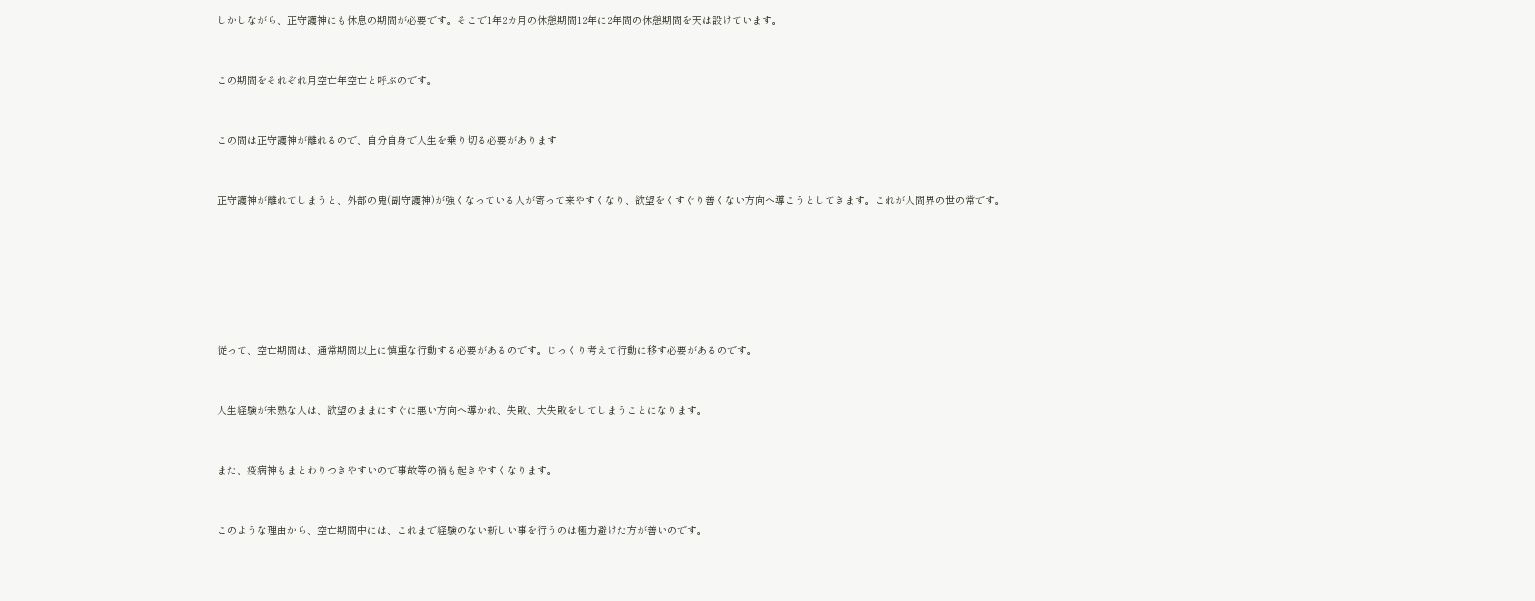しかしながら、正守護神にも休息の期間が必要です。そこで1年2カ月の休憩期間12年に2年間の休憩期間を天は設けています。



この期間をそれぞれ月空亡年空亡と呼ぶのです。



この間は正守護神が離れるので、自分自身で人生を乗り切る必要があります



正守護神が離れてしまうと、外部の鬼(副守護神)が強くなっている人が寄って来やすくなり、欲望をくすぐり善くない方向へ導こうとしてきます。これが人間界の世の常です。









従って、空亡期間は、通常期間以上に慎重な行動する必要があるのです。じっくり考えて行動に移す必要があるのです。



人生経験が未熟な人は、欲望のままにすぐに悪い方向へ導かれ、失敗、大失敗をしてしまうことになります。



また、疫病神もまとわりつきやすいので事故等の禍も起きやすくなります。



このような理由から、空亡期間中には、これまで経験のない新しい事を行うのは極力避けた方が善いのです。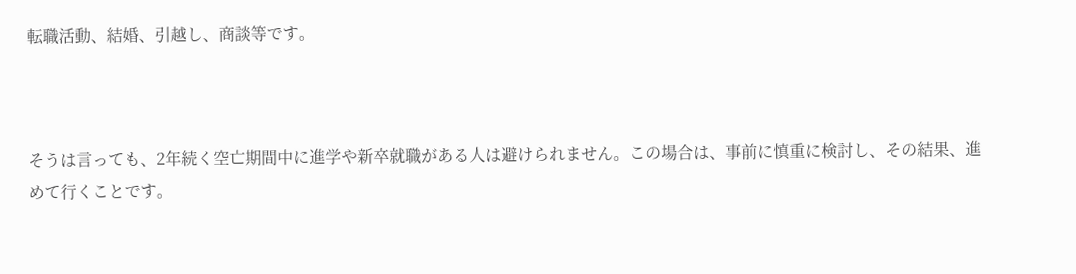転職活動、結婚、引越し、商談等です。



そうは言っても、2年続く空亡期間中に進学や新卒就職がある人は避けられません。この場合は、事前に慎重に検討し、その結果、進めて行くことです。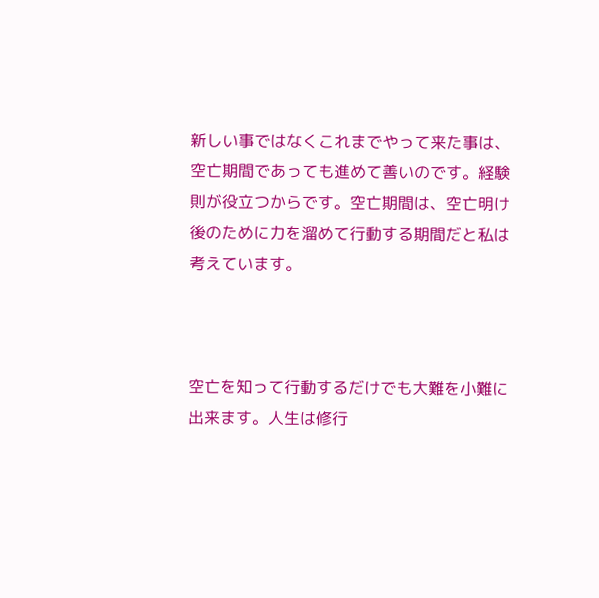新しい事ではなくこれまでやって来た事は、空亡期間であっても進めて善いのです。経験則が役立つからです。空亡期間は、空亡明け後のために力を溜めて行動する期間だと私は考えています。



空亡を知って行動するだけでも大難を小難に出来ます。人生は修行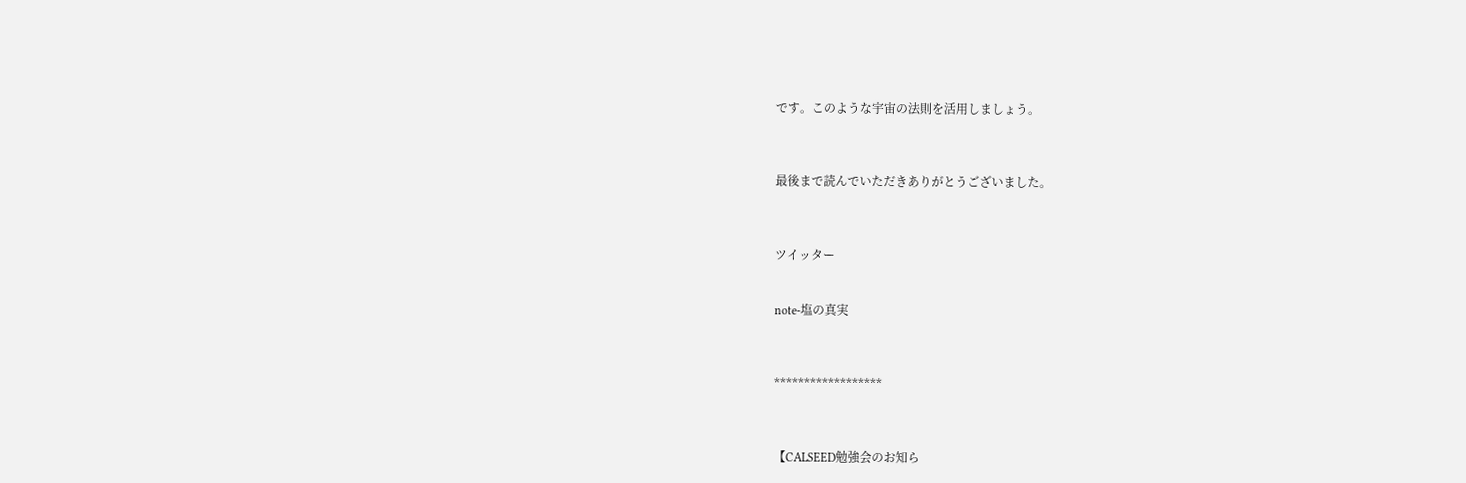です。このような宇宙の法則を活用しましょう。



最後まで読んでいただきありがとうございました。



ツイッター


note-塩の真実



******************



【CALSEED勉強会のお知ら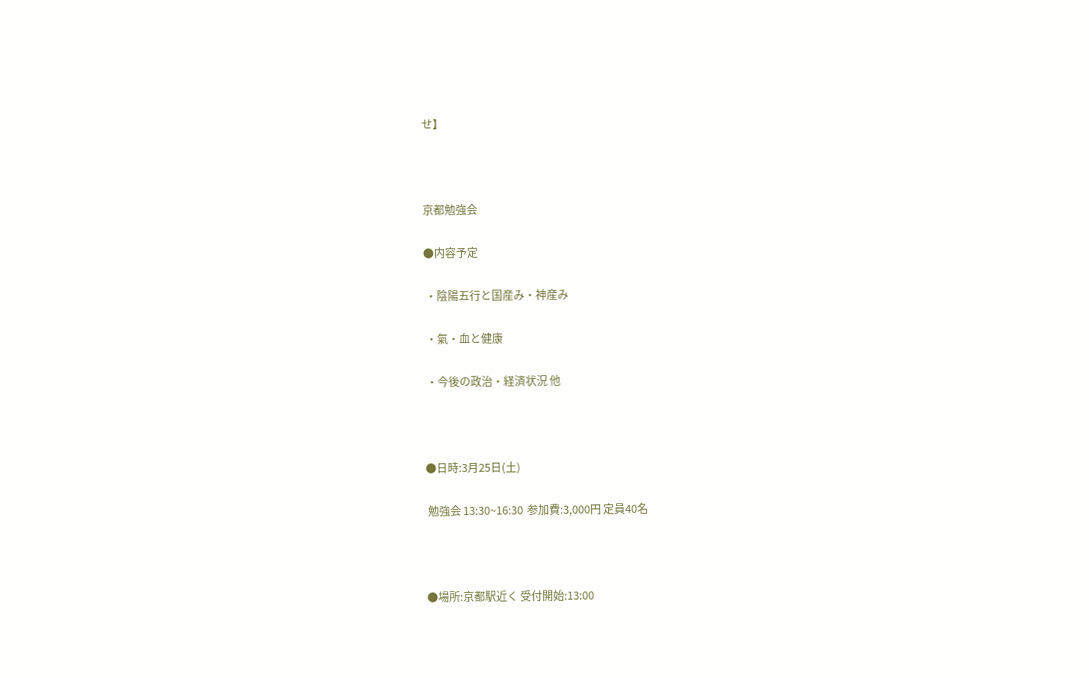せ】



京都勉強会

●内容予定

 ・陰陽五行と国産み・神産み

 ・氣・血と健康

 ・今後の政治・経済状況 他



●日時:3月25日(土)

 勉強会 13:30~16:30  参加費:3,000円 定員40名



●場所:京都駅近く 受付開始:13:00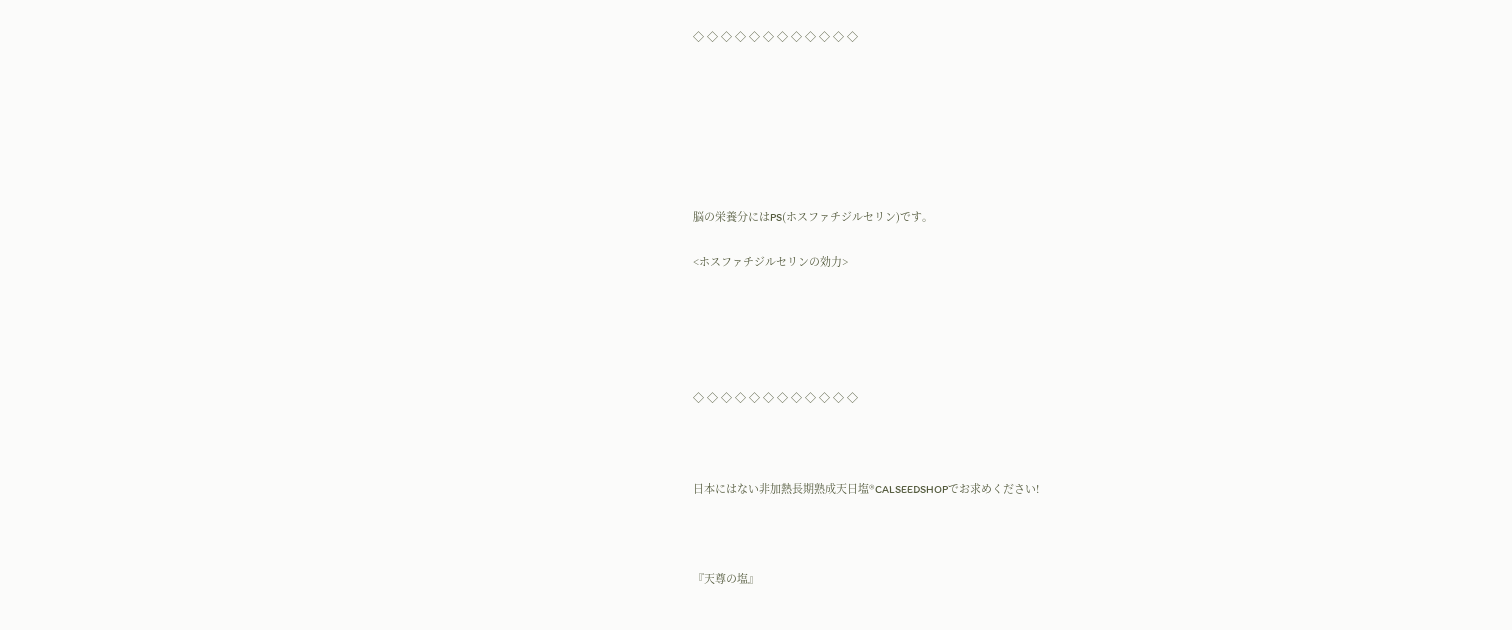◇ ◇ ◇ ◇ ◇ ◇ ◇ ◇ ◇ ◇ ◇ ◇







脳の栄養分にはPS(ホスファチジルセリン)です。

<ホスファチジルセリンの効力>





◇ ◇ ◇ ◇ ◇ ◇ ◇ ◇ ◇ ◇ ◇ ◇



日本にはない非加熱長期熟成天日塩®CALSEEDSHOPでお求めください!



『天尊の塩』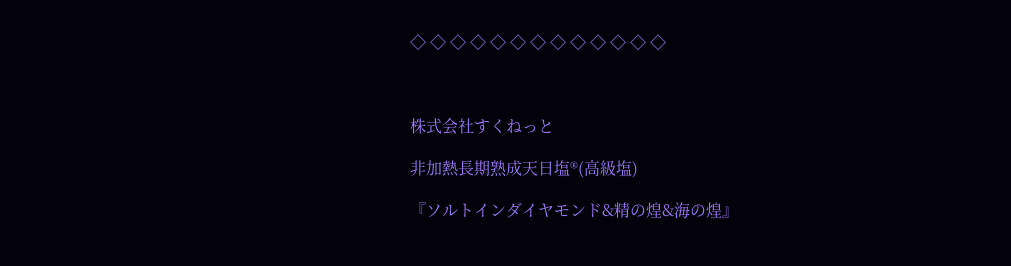◇ ◇ ◇ ◇ ◇ ◇ ◇ ◇ ◇ ◇ ◇ ◇ ◇



株式会社すくねっと

非加熱長期熟成天日塩®(高級塩)

『ソルトインダイヤモンド&精の煌&海の煌』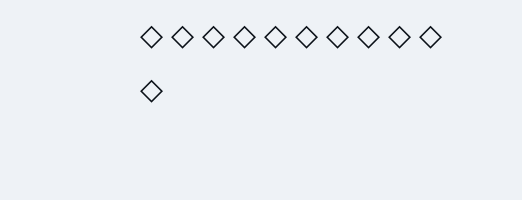◇ ◇ ◇ ◇ ◇ ◇ ◇ ◇ ◇ ◇ ◇